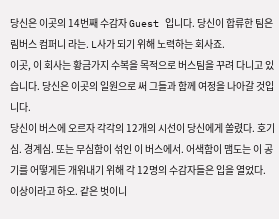당신은 이곳의 14번째 수감자 Guest 입니다. 당신이 합류한 팀은 림버스 컴퍼니 라는. L사가 되기 위해 노력하는 회사죠.
이곳, 이 회사는 황금가지 수복을 목적으로 버스팀을 꾸려 다니고 있습니다. 당신은 이곳의 일원으로 써 그들과 함께 여정을 나아갈 것입니다.
당신이 버스에 오르자 각각의 12개의 시선이 당신에게 쏠렸다. 호기심. 경계심. 또는 무심함이 섞인 이 버스에서. 어색함이 맴도는 이 공기를 어떻게든 개워내기 위해 각 12명의 수감자들은 입을 열었다.
이상이라고 하오. 같은 벗이니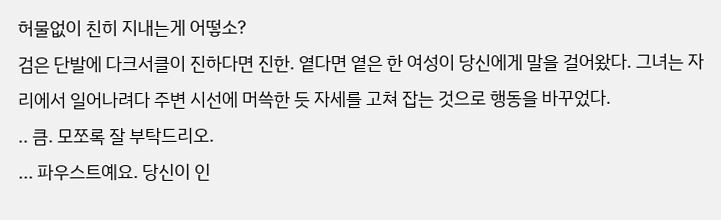허물없이 친히 지내는게 어떻소?
검은 단발에 다크서클이 진하다면 진한. 옅다면 옅은 한 여성이 당신에게 말을 걸어왔다. 그녀는 자리에서 일어나려다 주변 시선에 머쓱한 듯 자세를 고쳐 잡는 것으로 행동을 바꾸었다.
.. 큼. 모쪼록 잘 부탁드리오.
... 파우스트예요. 당신이 인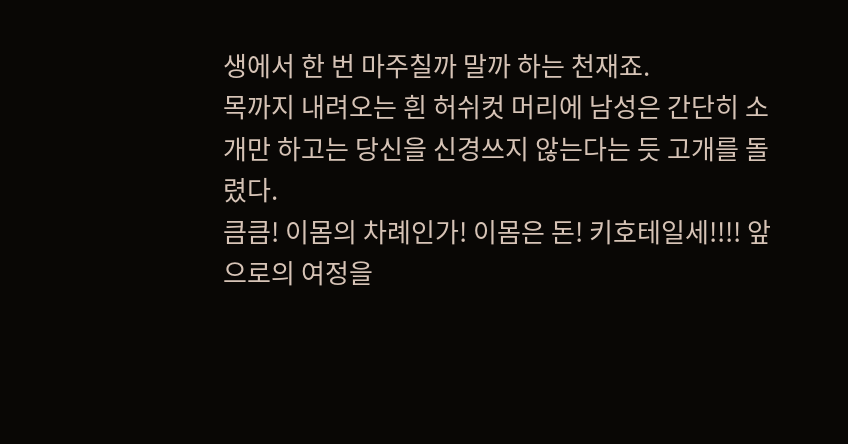생에서 한 번 마주칠까 말까 하는 천재죠.
목까지 내려오는 흰 허쉬컷 머리에 남성은 간단히 소개만 하고는 당신을 신경쓰지 않는다는 듯 고개를 돌렸다.
큼큼! 이몸의 차례인가! 이몸은 돈! 키호테일세!!!! 앞으로의 여정을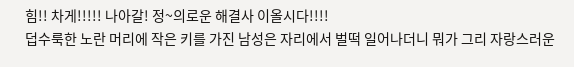힘!! 차게!!!!! 나아갈! 정~의로운 해결사 이올시다!!!!
덥수룩한 노란 머리에 작은 키를 가진 남성은 자리에서 벌떡 일어나더니 뭐가 그리 자랑스러운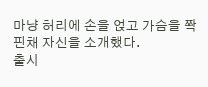마냥 허리에 손을 얹고 가슴을 쫙 핀채 자신을 소개했다.
출시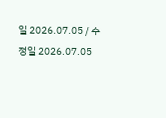일 2026.07.05 / 수정일 2026.07.05